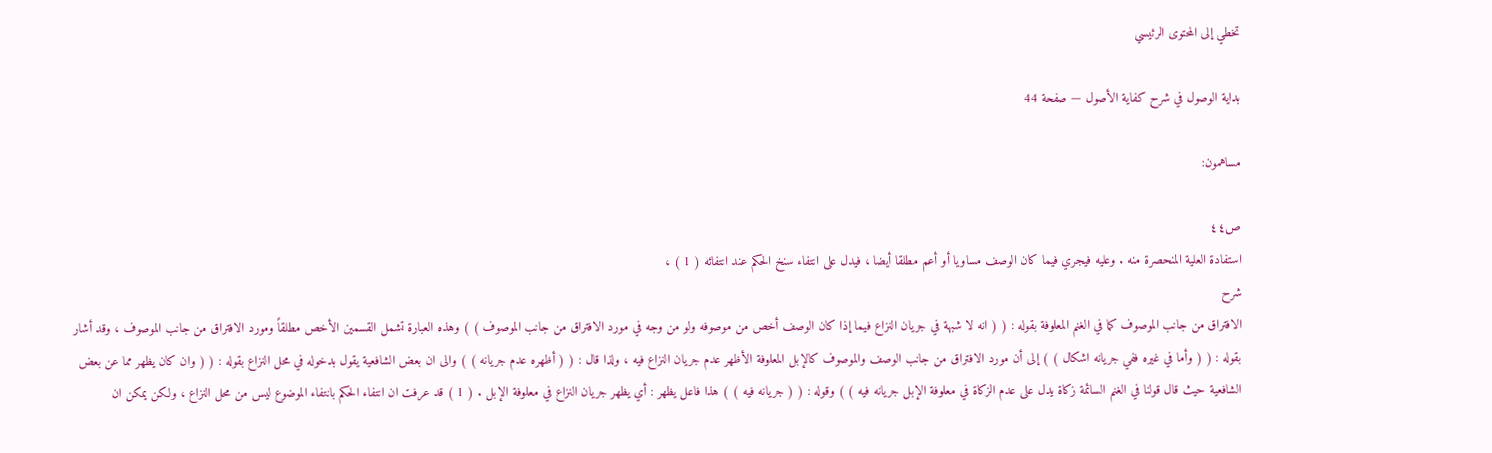تخطي إلى المحتوى الرئيسي

بداية الوصول في شرح كفاية الأصول — صفحة 44

مساهمون:

ص٤٤
استفادة العلية المنحصرة منه . وعليه فيجري فيما كان الوصف مساويا أو أعم مطلقا أيضا ، فيدل على انتفاء سنخ الحكم عند انتفائه ( 1 ) ،
شرح
الافتراق من جانب الموصوف كما في الغنم المعلوفة بقوله : ( ( انه لا شبهة في جريان النزاع فيما إذا كان الوصف أخص من موصوفه ولو من وجه في مورد الافتراق من جانب الموصوف ) ) وهذه العبارة تشمل القسمين الأخص مطلقاً ومورد الافتراق من جانب الموصوف ، وقد أشار بقوله : ( ( وأما في غيره ففي جريانه اشكال ) ) إلى أن مورد الافتراق من جانب الوصف والموصوف كالإبل المعلوفة الأظهر عدم جريان النزاع فيه ، ولذا قال : ( ( أظهره عدم جريانه ) ) والى ان بعض الشافعية يقول بدخوله في محل النزاع بقوله : ( ( وان كان يظهر مما عن بعض الشافعية حيث قال قولنا في الغنم السائمة زكاة يدل على عدم الزكاة في معلوفة الإبل جريانه فيه ) ) وقوله : ( ( جريانه فيه ) ) هذا فاعل يظهر : أي يظهر جريان النزاع في معلوفة الإبل . ( 1 ) قد عرفت ان انتفاء الحكم بانتفاء الموضوع ليس من محل النزاع ، ولكن يمكن ان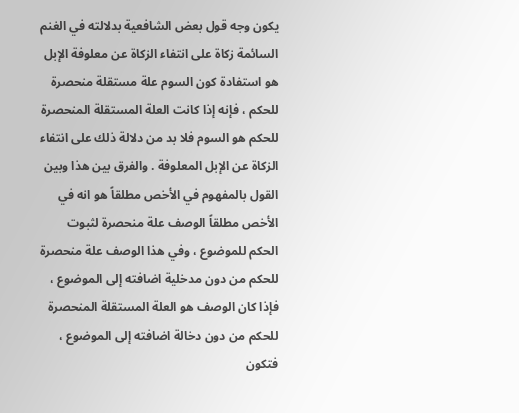يكون وجه قول بعض الشافعية بدلالته في الغنم السائمة زكاة على انتفاء الزكاة عن معلوفة الإبل هو استفادة كون السوم علة مستقلة منحصرة للحكم ، فإنه إذا كانت العلة المستقلة المنحصرة للحكم هو السوم فلا بد من دلالة ذلك على انتفاء الزكاة عن الإبل المعلوفة . والفرق بين هذا وبين القول بالمفهوم في الأخص مطلقاً هو انه في الأخص مطلقاً الوصف علة منحصرة لثبوت الحكم للموضوع ، وفي هذا الوصف علة منحصرة للحكم من دون مدخلية اضافته إلى الموضوع ، فإذا كان الوصف هو العلة المستقلة المنحصرة للحكم من دون دخالة اضافته إلى الموضوع ، فتكون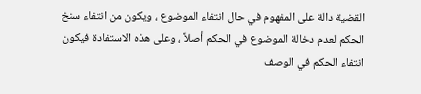القضية دالة على المفهوم في حال انتفاء الموضوع ، ويكون من انتفاء سنخ الحكم لعدم دخالة الموضوع في الحكم أصلاً ، وعلى هذه الاستفادة فيكون انتفاء الحكم في الوصف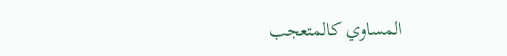المساوي كالمتعجب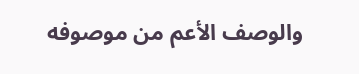والوصف الأعم من موصوفه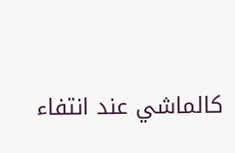كالماشي عند انتفاء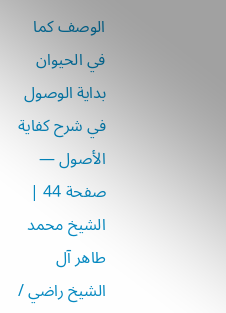الوصف كما في الحيوان
بداية الوصول في شرح كفاية الأصول — صفحة 44 | الشيخ محمد طاهر آل الشيخ راضي /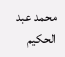محمد عبد الحكيم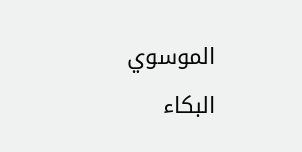الموسوي البكاء